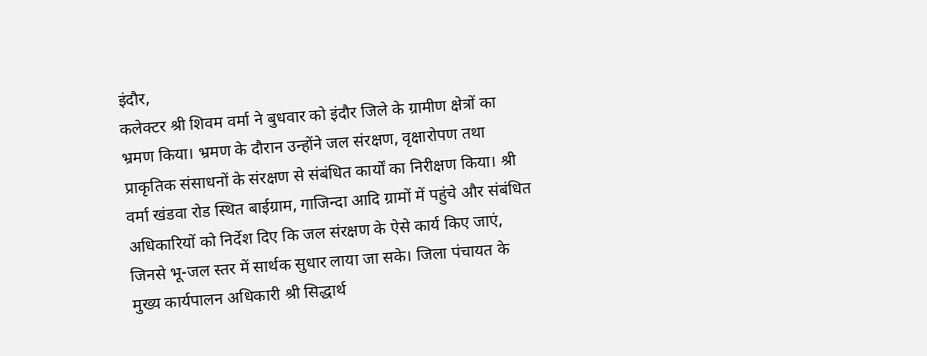इंदौर,
कलेक्टर श्री शिवम वर्मा ने बुधवार को इंदौर जिले के ग्रामीण क्षेत्रों का भ्रमण किया। भ्रमण के दौरान उन्होंने जल संरक्षण, वृक्षारोपण तथा प्राकृतिक संसाधनों के संरक्षण से संबंधित कार्यों का निरीक्षण किया। श्री वर्मा खंडवा रोड स्थित बाईग्राम, गाजिन्दा आदि ग्रामों में पहुंचे और संबंधित अधिकारियों को निर्देश दिए कि जल संरक्षण के ऐसे कार्य किए जाएं, जिनसे भू-जल स्तर में सार्थक सुधार लाया जा सके। जिला पंचायत के मुख्य कार्यपालन अधिकारी श्री सिद्धार्थ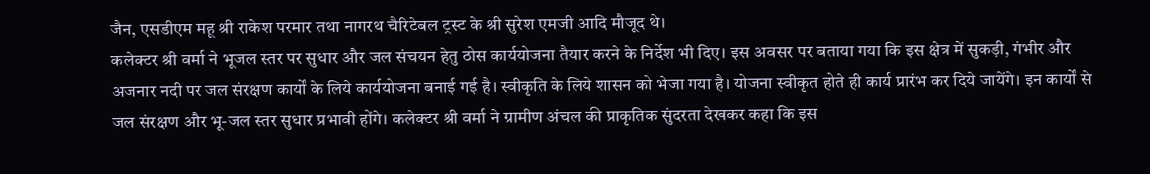जैन, एसडीएम महू श्री राकेश परमार तथा नागरथ चैरिटेबल ट्रस्ट के श्री सुरेश एमजी आदि मौजूद थे।
कलेक्टर श्री वर्मा ने भूजल स्तर पर सुधार और जल संचयन हेतु ठोस कार्ययोजना तैयार करने के निर्देश भी दिए। इस अवसर पर बताया गया कि इस क्षेत्र में सुकड़ी, गंभीर और अजनार नदी पर जल संरक्षण कार्यों के लिये कार्ययोजना बनाई गई है। स्वीकृति के लिये शासन को भेजा गया है। योजना स्वीकृत होते ही कार्य प्रारंभ कर दिये जायेंगे। इन कार्यों से जल संरक्षण और भू-जल स्तर सुधार प्रभावी होंगे। कलेक्टर श्री वर्मा ने ग्रामीण अंचल की प्राकृतिक सुंदरता देखकर कहा कि इस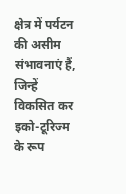क्षेत्र में पर्यटन की असीम संभावनाएं हैं, जिन्हें विकसित कर इको-टूरिज्म के रूप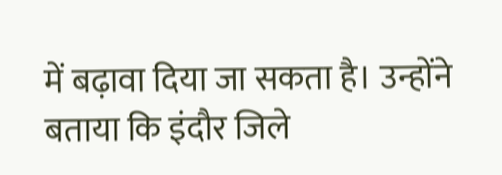में बढ़ावा दिया जा सकता है। उन्होंने बताया कि इंदौर जिले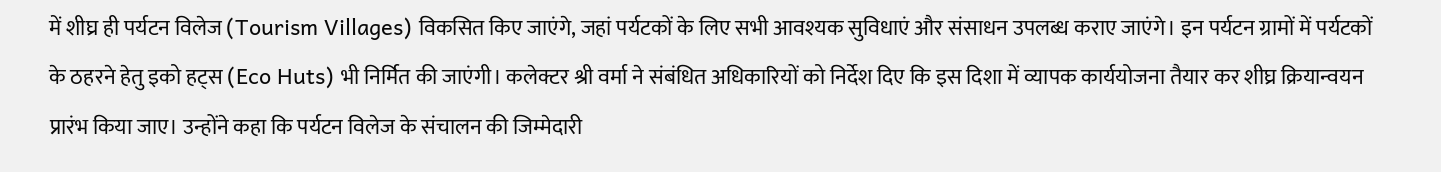में शीघ्र ही पर्यटन विलेज (Tourism Villages) विकसित किए जाएंगे, जहां पर्यटकों के लिए सभी आवश्यक सुविधाएं और संसाधन उपलब्ध कराए जाएंगे। इन पर्यटन ग्रामों में पर्यटकों के ठहरने हेतु इको हट्स (Eco Huts) भी निर्मित की जाएंगी। कलेक्टर श्री वर्मा ने संबंधित अधिकारियों को निर्देश दिए कि इस दिशा में व्यापक कार्ययोजना तैयार कर शीघ्र क्रियान्वयन प्रारंभ किया जाए। उन्होंने कहा कि पर्यटन विलेज के संचालन की जिम्मेदारी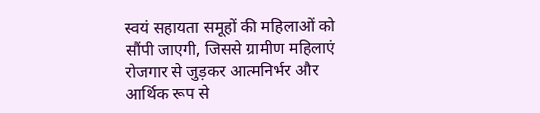स्वयं सहायता समूहों की महिलाओं को सौंपी जाएगी, जिससे ग्रामीण महिलाएं रोजगार से जुड़कर आत्मनिर्भर और आर्थिक रूप से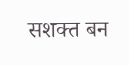सशक्त बन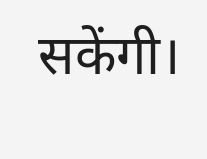सकेंगी।